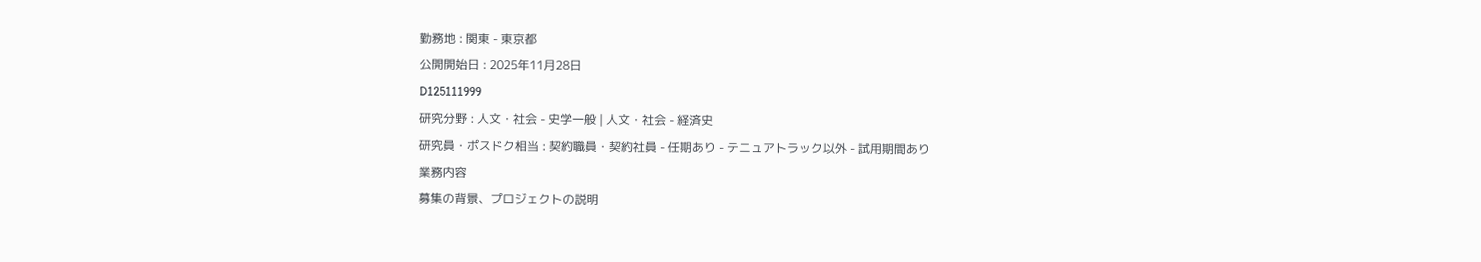勤務地 : 関東 - 東京都
公開開始日 : 2025年11月28日
D125111999
研究分野 : 人文・社会 - 史学一般 | 人文・社会 - 経済史
研究員・ポスドク相当 : 契約職員・契約社員 - 任期あり - テニュアトラック以外 - 試用期間あり
業務内容
募集の背景、プロジェクトの説明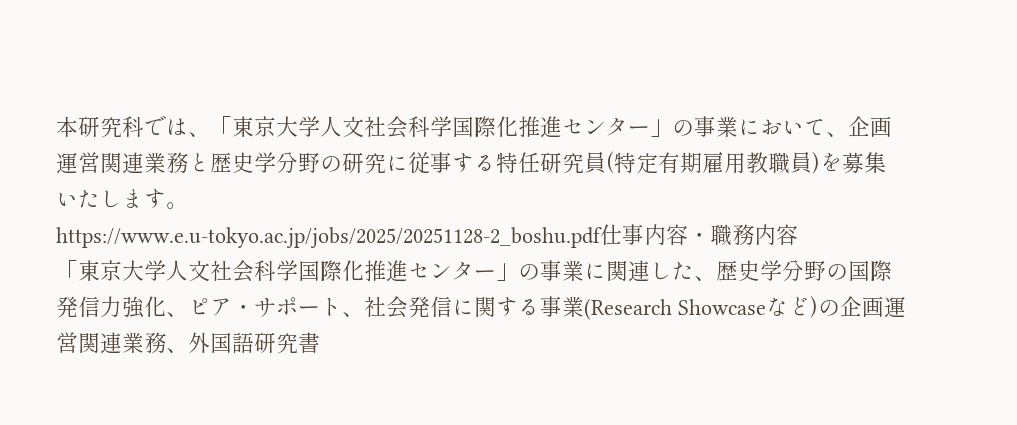本研究科では、「東京大学人文社会科学国際化推進センター」の事業において、企画運営関連業務と歴史学分野の研究に従事する特任研究員(特定有期雇用教職員)を募集いたします。
https://www.e.u-tokyo.ac.jp/jobs/2025/20251128-2_boshu.pdf仕事内容・職務内容
「東京大学人文社会科学国際化推進センター」の事業に関連した、歴史学分野の国際発信力強化、ピア・サポート、社会発信に関する事業(Research Showcaseなど)の企画運営関連業務、外国語研究書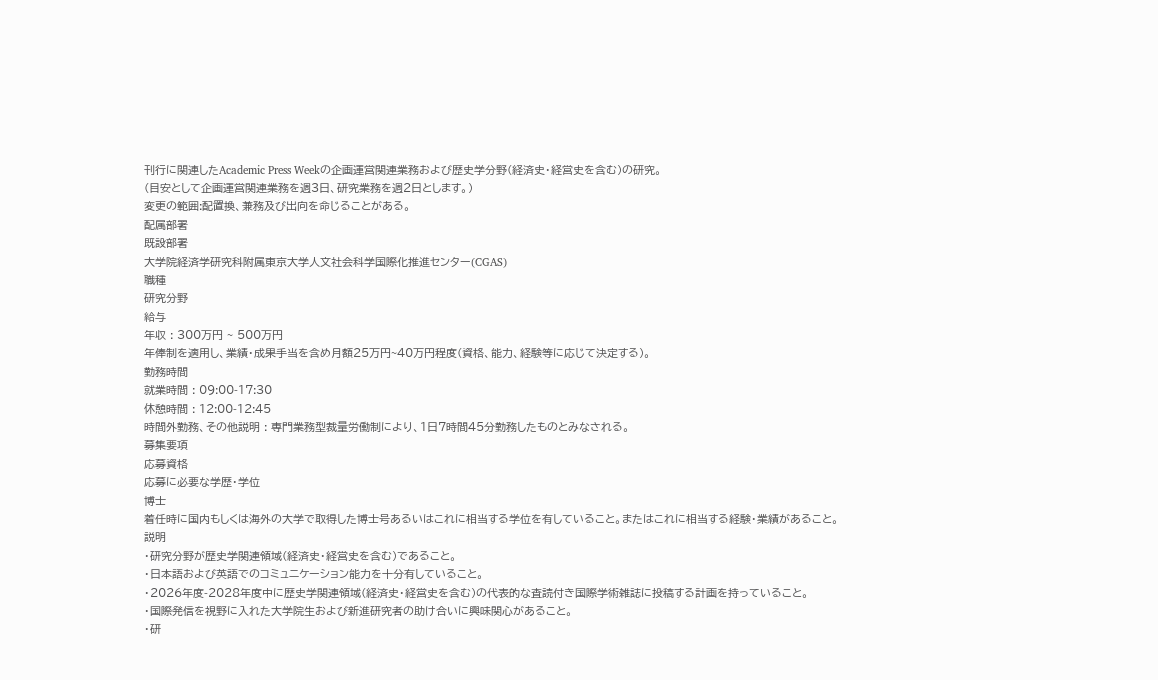刊行に関連したAcademic Press Weekの企画運営関連業務および歴史学分野(経済史・経営史を含む)の研究。
(目安として企画運営関連業務を週3日、研究業務を週2日とします。)
変更の範囲:配置換、兼務及び出向を命じることがある。
配属部署
既設部署
大学院経済学研究科附属東京大学人文社会科学国際化推進センター(CGAS)
職種
研究分野
給与
年収 : 300万円 ~ 500万円
年俸制を適用し、業績・成果手当を含め月額25万円~40万円程度(資格、能力、経験等に応じて決定する)。
勤務時間
就業時間 : 09:00-17:30
休憩時間 : 12:00-12:45
時間外勤務、その他説明 : 専門業務型裁量労働制により、1日7時間45分勤務したものとみなされる。
募集要項
応募資格
応募に必要な学歴・学位
博士
着任時に国内もしくは海外の大学で取得した博士号あるいはこれに相当する学位を有していること。またはこれに相当する経験・業績があること。
説明
・研究分野が歴史学関連領域(経済史・経営史を含む)であること。
・日本語および英語でのコミュニケーション能力を十分有していること。
・2026年度-2028年度中に歴史学関連領域(経済史・経営史を含む)の代表的な査読付き国際学術雑誌に投稿する計画を持っていること。
・国際発信を視野に入れた大学院生および新進研究者の助け合いに興味関心があること。
・研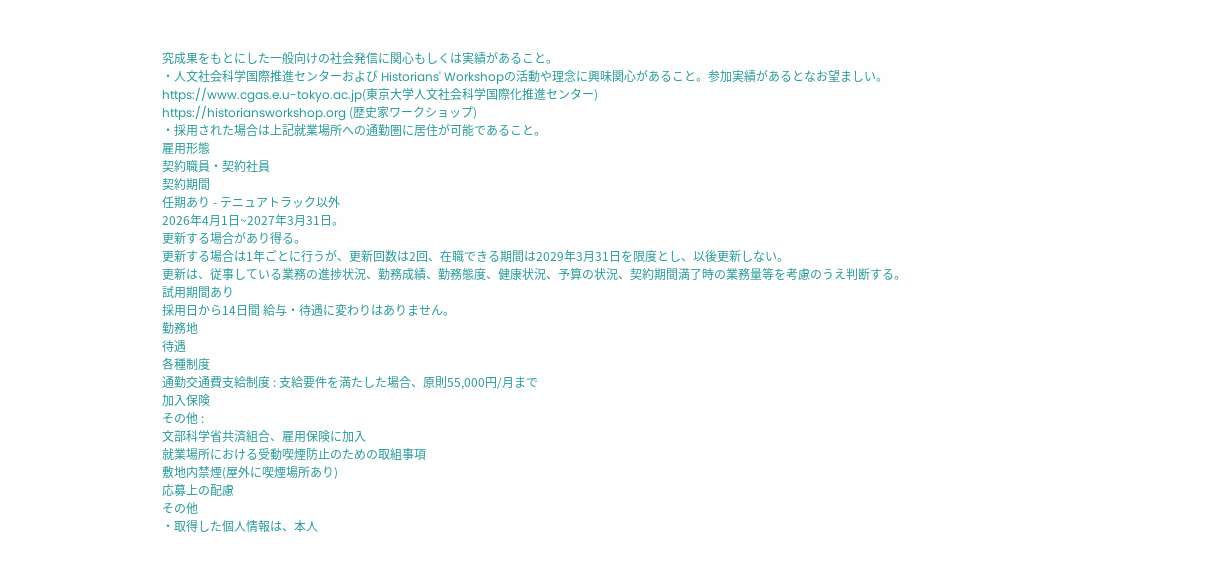究成果をもとにした一般向けの社会発信に関心もしくは実績があること。
・人文社会科学国際推進センターおよび Historians' Workshopの活動や理念に興味関心があること。参加実績があるとなお望ましい。
https://www.cgas.e.u-tokyo.ac.jp(東京大学人文社会科学国際化推進センター)
https://historiansworkshop.org (歴史家ワークショップ)
・採用された場合は上記就業場所への通勤圏に居住が可能であること。
雇用形態
契約職員・契約社員
契約期間
任期あり - テニュアトラック以外
2026年4月1日~2027年3月31日。
更新する場合があり得る。
更新する場合は1年ごとに行うが、更新回数は2回、在職できる期間は2029年3月31日を限度とし、以後更新しない。
更新は、従事している業務の進捗状況、勤務成績、勤務態度、健康状況、予算の状況、契約期間満了時の業務量等を考慮のうえ判断する。
試用期間あり
採用日から14日間 給与・待遇に変わりはありません。
勤務地
待遇
各種制度
通勤交通費支給制度 : 支給要件を満たした場合、原則55,000円/月まで
加入保険
その他 :
文部科学省共済組合、雇用保険に加入
就業場所における受動喫煙防止のための取組事項
敷地内禁煙(屋外に喫煙場所あり)
応募上の配慮
その他
・取得した個人情報は、本人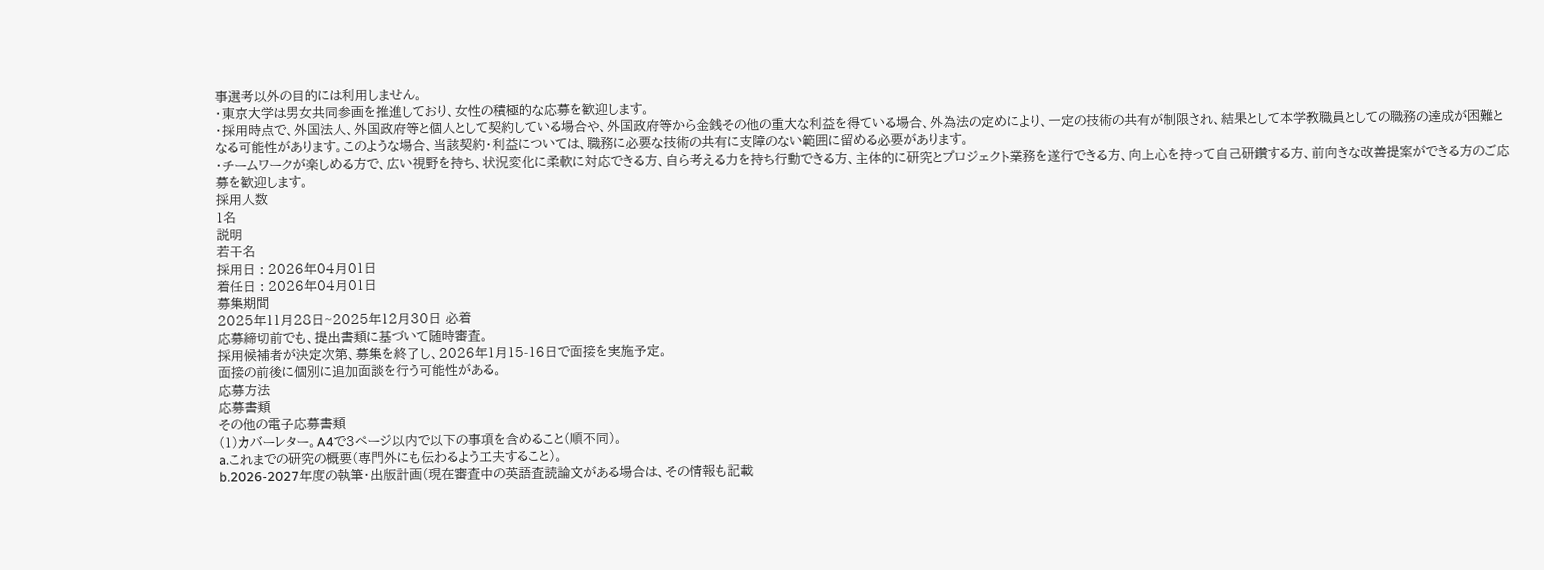事選考以外の目的には利用しません。
・東京大学は男女共同参画を推進しており、女性の積極的な応募を歓迎します。
・採用時点で、外国法人、外国政府等と個人として契約している場合や、外国政府等から金銭その他の重大な利益を得ている場合、外為法の定めにより、一定の技術の共有が制限され、結果として本学教職員としての職務の達成が困難となる可能性があります。このような場合、当該契約・利益については、職務に必要な技術の共有に支障のない範囲に留める必要があります。
・チームワークが楽しめる方で、広い視野を持ち、状況変化に柔軟に対応できる方、自ら考える力を持ち行動できる方、主体的に研究とプロジェクト業務を遂行できる方、向上心を持って自己研鑽する方、前向きな改善提案ができる方のご応募を歓迎します。
採用人数
1名
説明
若干名
採用日 : 2026年04月01日
着任日 : 2026年04月01日
募集期間
2025年11月28日~2025年12月30日 必着
応募締切前でも、提出書類に基づいて随時審査。
採用候補者が決定次第、募集を終了し、2026年1月15-16日で面接を実施予定。
面接の前後に個別に追加面談を行う可能性がある。
応募方法
応募書類
その他の電子応募書類
(1)カバーレター。A4で3ページ以内で以下の事項を含めること(順不同)。
a.これまでの研究の概要(専門外にも伝わるよう工夫すること)。
b.2026-2027年度の執筆・出版計画(現在審査中の英語査読論文がある場合は、その情報も記載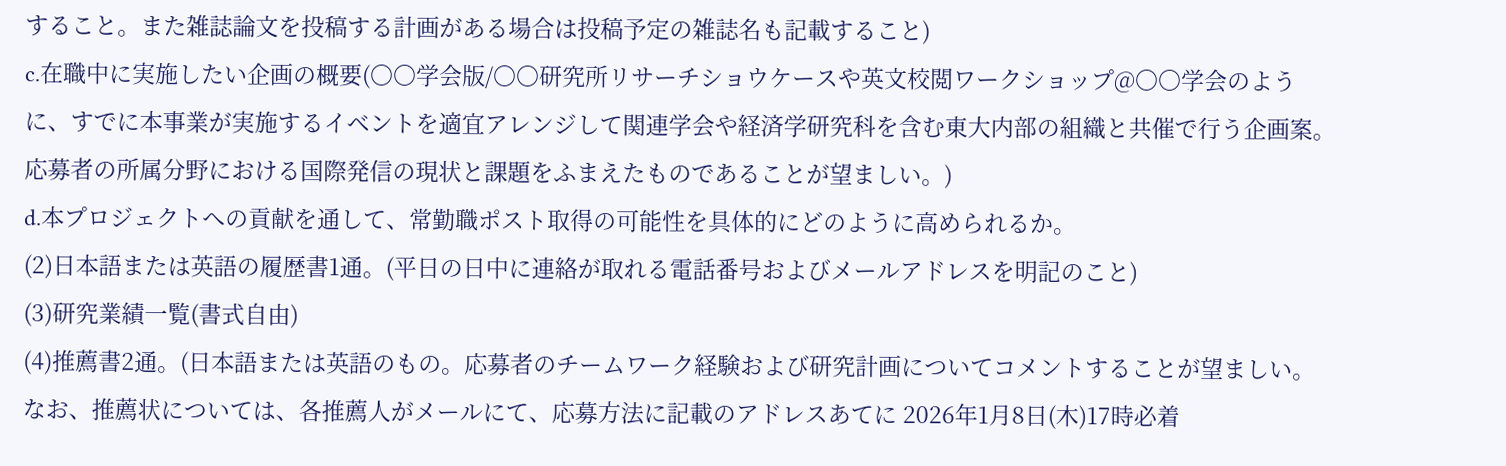すること。また雑誌論文を投稿する計画がある場合は投稿予定の雑誌名も記載すること)
c.在職中に実施したい企画の概要(〇〇学会版/〇〇研究所リサーチショウケースや英文校閲ワークショップ@〇〇学会のように、すでに本事業が実施するイベントを適宜アレンジして関連学会や経済学研究科を含む東大内部の組織と共催で行う企画案。応募者の所属分野における国際発信の現状と課題をふまえたものであることが望ましい。)
d.本プロジェクトへの貢献を通して、常勤職ポスト取得の可能性を具体的にどのように高められるか。
(2)日本語または英語の履歴書1通。(平日の日中に連絡が取れる電話番号およびメールアドレスを明記のこと)
(3)研究業績一覧(書式自由)
(4)推薦書2通。(日本語または英語のもの。応募者のチームワーク経験および研究計画についてコメントすることが望ましい。
なお、推薦状については、各推薦人がメールにて、応募方法に記載のアドレスあてに 2026年1月8日(木)17時必着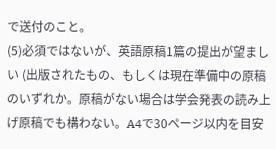で送付のこと。
(5)必須ではないが、英語原稿1篇の提出が望ましい (出版されたもの、もしくは現在準備中の原稿のいずれか。原稿がない場合は学会発表の読み上げ原稿でも構わない。A4で30ページ以内を目安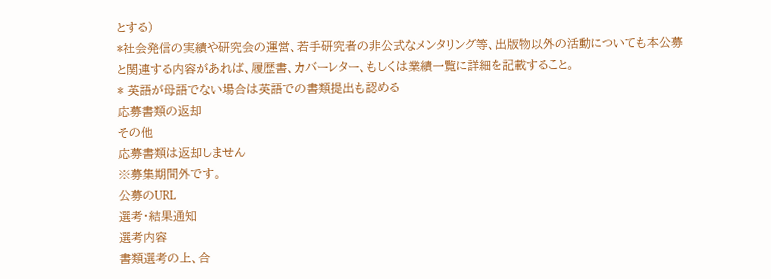とする)
*社会発信の実績や研究会の運営、若手研究者の非公式なメンタリング等、出版物以外の活動についても本公募と関連する内容があれば、履歴書、カバーレター、もしくは業績一覧に詳細を記載すること。
* 英語が母語でない場合は英語での書類提出も認める
応募書類の返却
その他
応募書類は返却しません
※募集期間外です。
公募のURL
選考・結果通知
選考内容
書類選考の上、合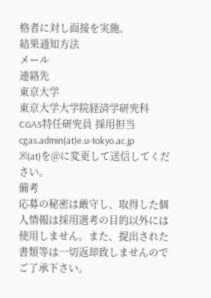格者に対し面接を実施。
結果通知方法
メール
連絡先
東京大学
東京大学大学院経済学研究科
CGAS特任研究員 採用担当
cgas.admin(at)e.u-tokyo.ac.jp
※(at)を@に変更して送信してください。
備考
応募の秘密は厳守し、取得した個人情報は採用選考の目的以外には使用しません。また、提出された書類等は一切返却致しませんのでご了承下さい。